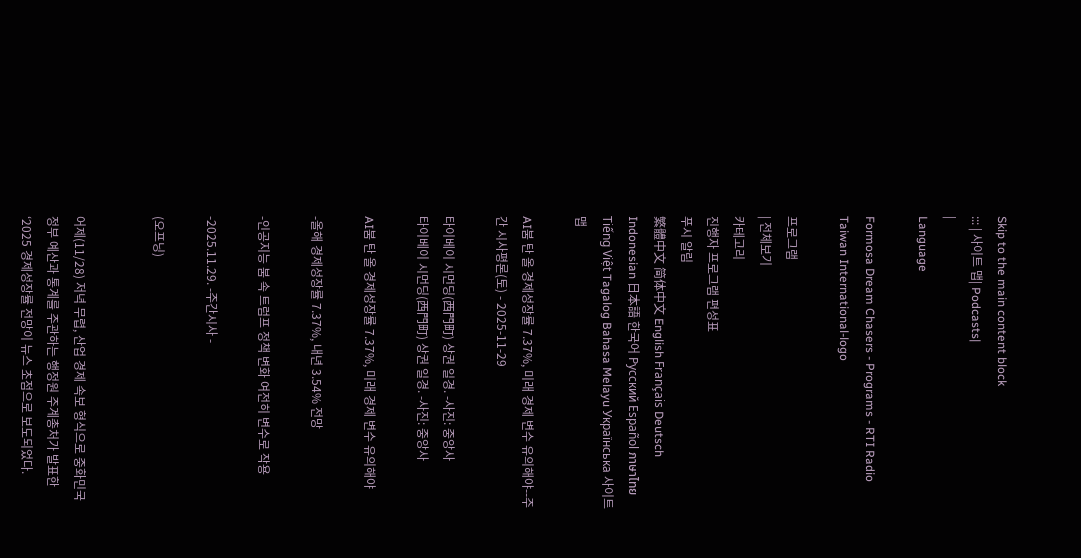Skip to the main content block
::: | 사이트 맵| Podcasts|
|
Language

Formosa Dream Chasers - Programs - RTI Radio Taiwan International-logo

프로그램
| 전체보기
카테고리
진행자 프로그램 편성표
푸시 알림
繁體中文 简体中文 English Français Deutsch Indonesian 日本語 한국어 Русский Español ภาษาไทย Tiếng Việt Tagalog Bahasa Melayu Українська 사이트맵

AI붐 탄 올 경제성장률 7.37%, 미래 경제 변수 유의해야--주간 시사평론(토) - 2025-11-29

타이베이 시먼딩(西門町) 상권 일경. -사진: 중앙사
타이베이 시먼딩(西門町) 상권 일경. -사진: 중앙사

AI붐 탄 올 경제성장률 7.37%, 미래 경제 변수 유의해야

-올해 경제성장률 7.37%, 내년 3.54% 전망

-인공지능 붐 속 트럼프 정책 변화 여전히 변수로 작용

-2025.11.29. -주간시사 -

(오프닝)


어제(11/28) 저녁 무렵, 산업 경제 속보 형식으로 중화민국 정부 예산과 통계를 주관하는 행정원 주계총처가 발표한 ‘2025 경제성장률 전망이 뉴스 초점으로 보도되었다.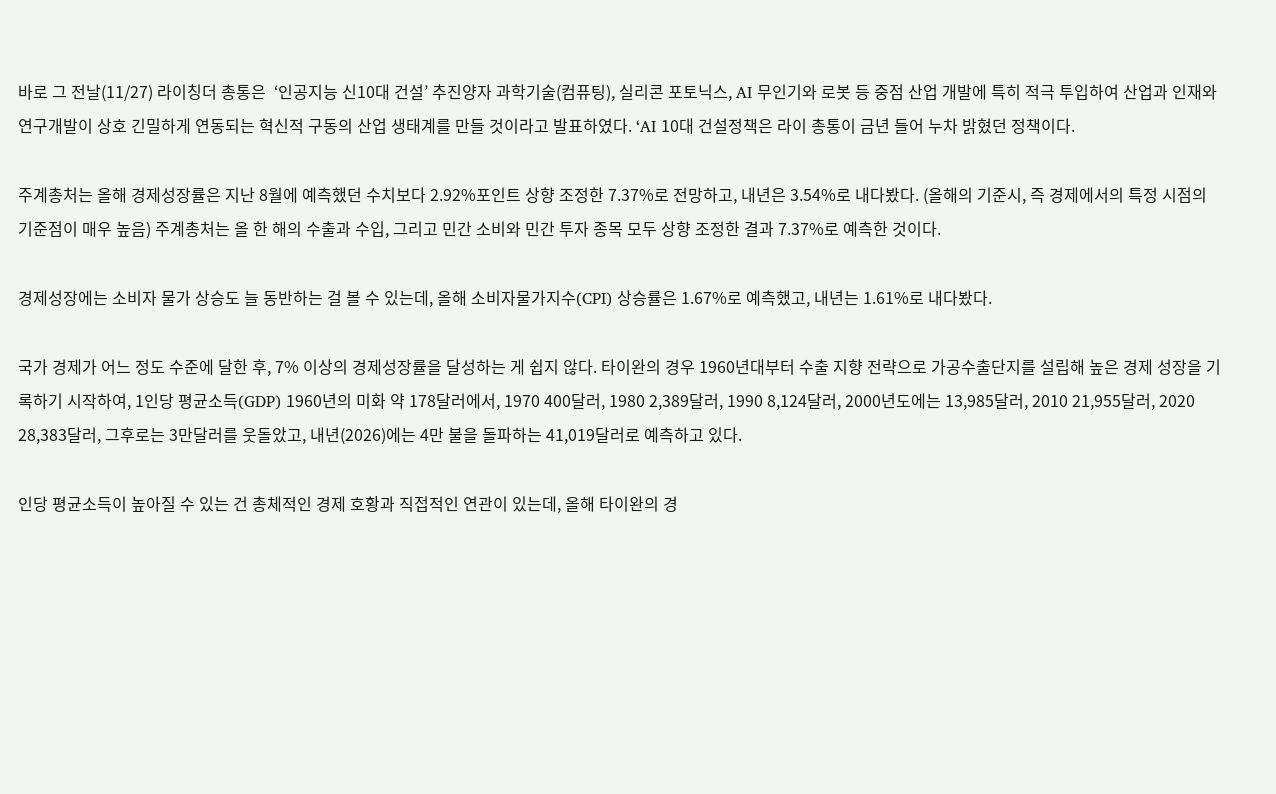바로 그 전날(11/27) 라이칭더 총통은  ‘인공지능 신10대 건설’ 추진양자 과학기술(컴퓨팅), 실리콘 포토닉스, AI 무인기와 로봇 등 중점 산업 개발에 특히 적극 투입하여 산업과 인재와 연구개발이 상호 긴밀하게 연동되는 혁신적 구동의 산업 생태계를 만들 것이라고 발표하였다. ‘AI 10대 건설정책은 라이 총통이 금년 들어 누차 밝혔던 정책이다.

주계총처는 올해 경제성장률은 지난 8월에 예측했던 수치보다 2.92%포인트 상향 조정한 7.37%로 전망하고, 내년은 3.54%로 내다봤다. (올해의 기준시, 즉 경제에서의 특정 시점의 기준점이 매우 높음) 주계총처는 올 한 해의 수출과 수입, 그리고 민간 소비와 민간 투자 종목 모두 상향 조정한 결과 7.37%로 예측한 것이다.

경제성장에는 소비자 물가 상승도 늘 동반하는 걸 볼 수 있는데, 올해 소비자물가지수(CPI) 상승률은 1.67%로 예측했고, 내년는 1.61%로 내다봤다.

국가 경제가 어느 정도 수준에 달한 후, 7% 이상의 경제성장률을 달성하는 게 쉽지 않다. 타이완의 경우 1960년대부터 수출 지향 전략으로 가공수출단지를 설립해 높은 경제 성장을 기록하기 시작하여, 1인당 평균소득(GDP) 1960년의 미화 약 178달러에서, 1970 400달러, 1980 2,389달러, 1990 8,124달러, 2000년도에는 13,985달러, 2010 21,955달러, 2020 28,383달러, 그후로는 3만달러를 웃돌았고, 내년(2026)에는 4만 불을 돌파하는 41,019달러로 예측하고 있다.

인당 평균소득이 높아질 수 있는 건 총체적인 경제 호황과 직접적인 연관이 있는데, 올해 타이완의 경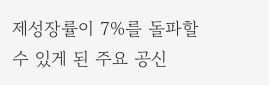제성장률이 7%를 돌파할 수 있게 된 주요 공신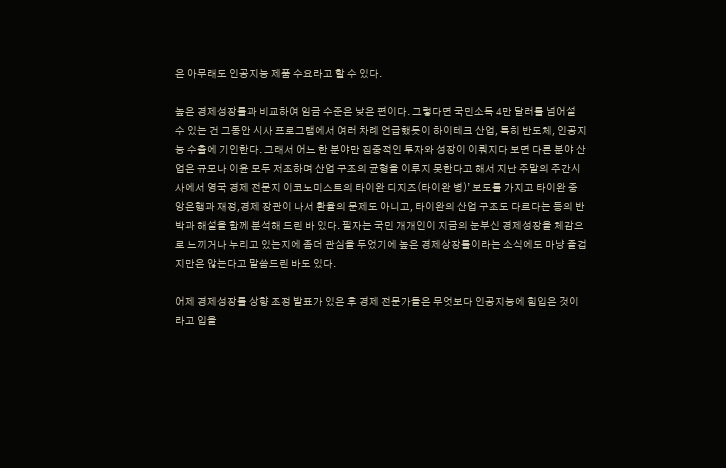은 아무래도 인공지능 제품 수요라고 할 수 있다.

높은 경제성장률과 비교하여 임금 수준은 낮은 편이다. 그렇다면 국민소득 4만 달러를 넘어설 수 있는 건 그동안 시사 프로그램에서 여러 차례 언급했듯이 하이테크 산업, 특히 반도체, 인공지능 수출에 기인한다. 그래서 어느 한 분야만 집중적인 투자와 성장이 이뤄지다 보면 다른 분야 산업은 규모나 이윤 모두 저조하며 산업 구조의 균형을 이루지 못한다고 해서 지난 주말의 주간시사에서 영국 경제 전문지 이코노미스트의 타이완 디지즈(타이완 병)’ 보도를 가지고 타이완 중앙은행과 재정,경제 장관이 나서 환율의 문제도 아니고, 타이완의 산업 구조도 다르다는 등의 반박과 해설을 함께 분석해 드린 바 있다. 필자는 국민 개개인이 지금의 눈부신 경제성장을 체감으로 느끼거나 누리고 있는지에 좀더 관심을 두었기에 높은 경제상장률이라는 소식에도 마냥 즐겁지만은 않는다고 말씀드린 바도 있다.

어제 경제성장률 상향 조정 발표가 있은 후 경제 전문가들은 무엇보다 인공지능에 힘입은 것이라고 입을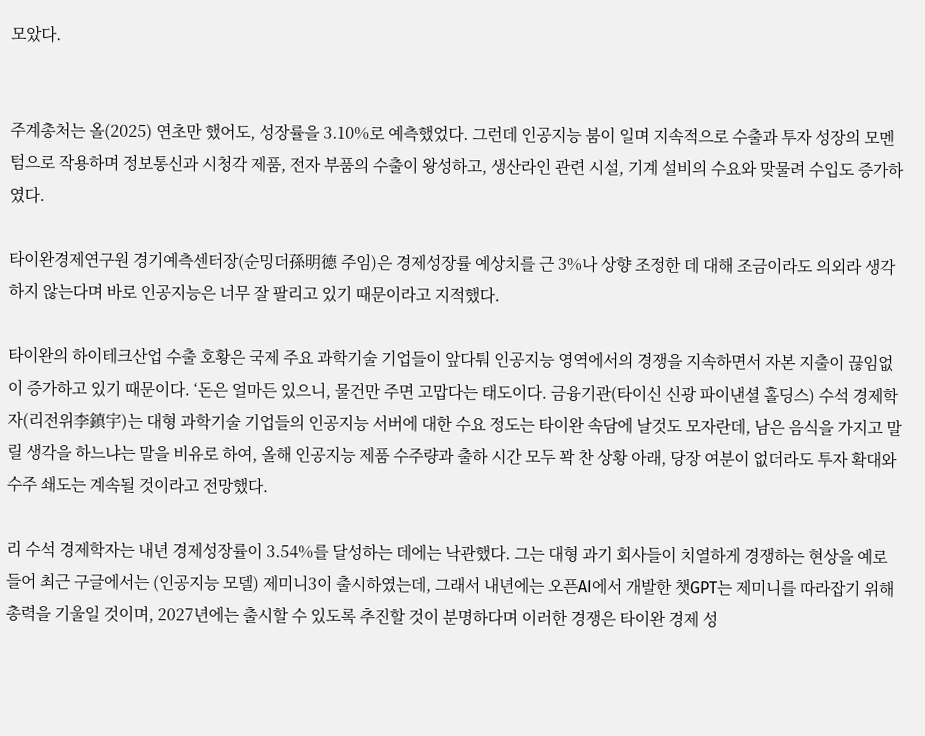모았다.


주계총처는 올(2025) 연초만 했어도, 성장률을 3.10%로 예측했었다. 그런데 인공지능 붐이 일며 지속적으로 수출과 투자 성장의 모멘텀으로 작용하며 정보통신과 시청각 제품, 전자 부품의 수출이 왕성하고, 생산라인 관련 시설, 기계 설비의 수요와 맞물려 수입도 증가하였다.

타이완경제연구원 경기예측센터장(순밍더孫明德 주임)은 경제성장률 예상치를 근 3%나 상향 조정한 데 대해 조금이라도 의외라 생각하지 않는다며 바로 인공지능은 너무 잘 팔리고 있기 때문이라고 지적했다.

타이완의 하이테크산업 수출 호황은 국제 주요 과학기술 기업들이 앞다퉈 인공지능 영역에서의 경쟁을 지속하면서 자본 지출이 끊임없이 증가하고 있기 때문이다. ‘돈은 얼마든 있으니, 물건만 주면 고맙다는 태도이다. 금융기관(타이신 신광 파이낸셜 홀딩스) 수석 경제학자(리전위李鎮宇)는 대형 과학기술 기업들의 인공지능 서버에 대한 수요 정도는 타이완 속담에 날것도 모자란데, 남은 음식을 가지고 말릴 생각을 하느냐는 말을 비유로 하여, 올해 인공지능 제품 수주량과 출하 시간 모두 꽉 찬 상황 아래, 당장 여분이 없더라도 투자 확대와 수주 쇄도는 계속될 것이라고 전망했다.

리 수석 경제학자는 내년 경제성장률이 3.54%를 달성하는 데에는 낙관했다. 그는 대형 과기 회사들이 치열하게 경쟁하는 현상을 예로 들어 최근 구글에서는 (인공지능 모델) 제미니3이 출시하였는데, 그래서 내년에는 오픈AI에서 개발한 챗GPT는 제미니를 따라잡기 위해 총력을 기울일 것이며, 2027년에는 출시할 수 있도록 추진할 것이 분명하다며 이러한 경쟁은 타이완 경제 성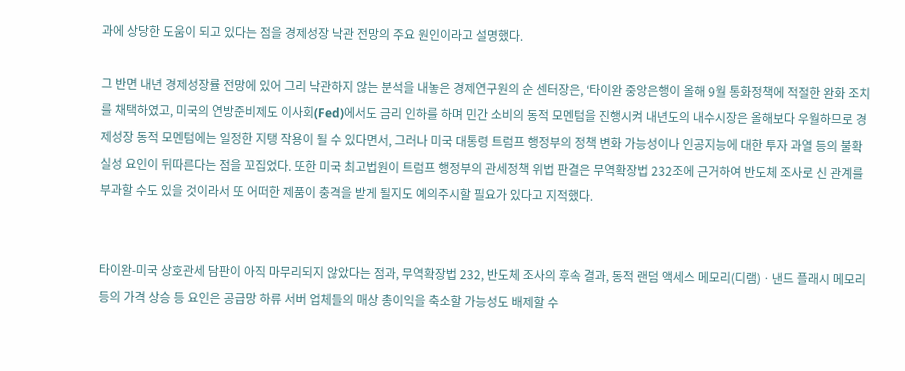과에 상당한 도움이 되고 있다는 점을 경제성장 낙관 전망의 주요 원인이라고 설명했다.

그 반면 내년 경제성장률 전망에 있어 그리 낙관하지 않는 분석을 내놓은 경제연구원의 순 센터장은, ‘타이완 중앙은행이 올해 9월 통화정책에 적절한 완화 조치를 채택하였고, 미국의 연방준비제도 이사회(Fed)에서도 금리 인하를 하며 민간 소비의 동적 모멘텀을 진행시켜 내년도의 내수시장은 올해보다 우월하므로 경제성장 동적 모멘텀에는 일정한 지탱 작용이 될 수 있다면서, 그러나 미국 대통령 트럼프 행정부의 정책 변화 가능성이나 인공지능에 대한 투자 과열 등의 불확실성 요인이 뒤따른다는 점을 꼬집었다. 또한 미국 최고법원이 트럼프 행정부의 관세정책 위법 판결은 무역확장법 232조에 근거하여 반도체 조사로 신 관계를 부과할 수도 있을 것이라서 또 어떠한 제품이 충격을 받게 될지도 예의주시할 필요가 있다고 지적했다.


타이완-미국 상호관세 담판이 아직 마무리되지 않았다는 점과, 무역확장법 232, 반도체 조사의 후속 결과, 동적 랜덤 액세스 메모리(디램)ㆍ낸드 플래시 메모리 등의 가격 상승 등 요인은 공급망 하류 서버 업체들의 매상 총이익을 축소할 가능성도 배제할 수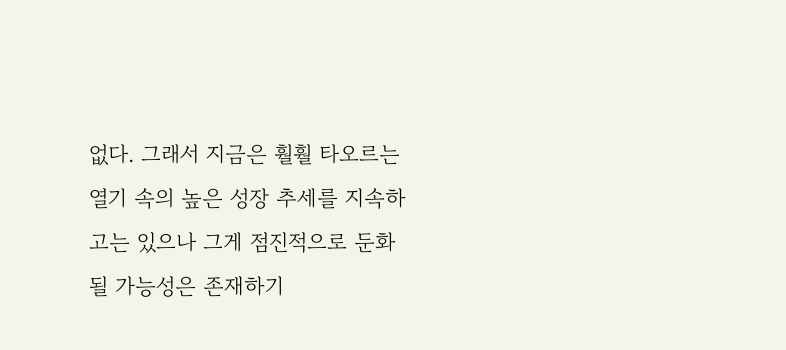없다. 그래서 지금은 훨훨 타오르는 열기 속의 높은 성장 추세를 지속하고는 있으나 그게 점진적으로 둔화될 가능성은 존재하기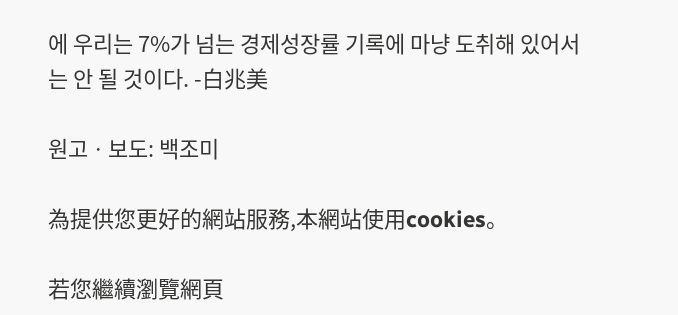에 우리는 7%가 넘는 경제성장률 기록에 마냥 도취해 있어서는 안 될 것이다. -白兆美

원고ㆍ보도: 백조미

為提供您更好的網站服務,本網站使用cookies。

若您繼續瀏覽網頁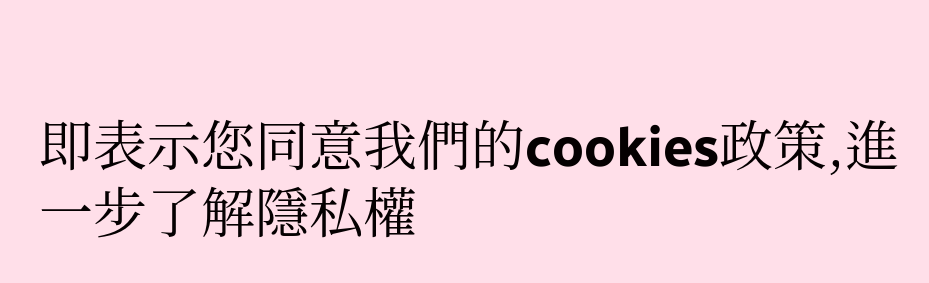即表示您同意我們的cookies政策,進一步了解隱私權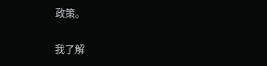政策。

我了解